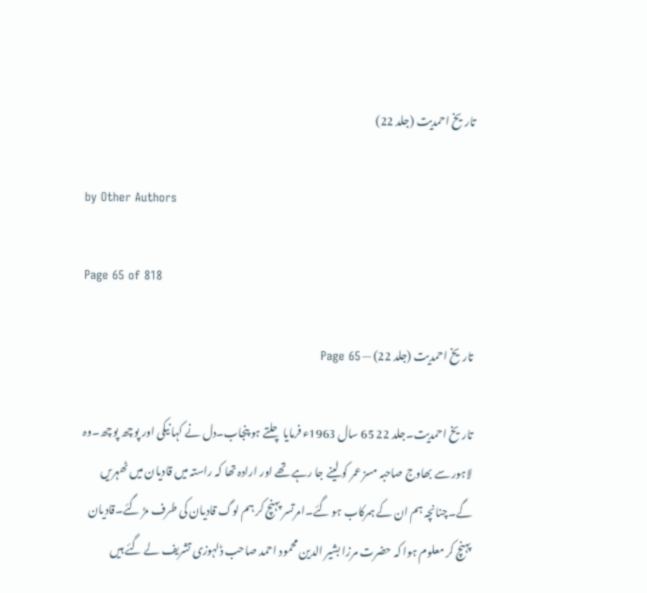تاریخ احمدیت (جلد 22)

by Other Authors

Page 65 of 818

تاریخ احمدیت (جلد 22) — Page 65

تاریخ احمدیت۔جلد 22 65 سال 1963ء فرمایا چلتے ہو پنجاب۔دل نے کہا نیکی اور پوچھ پوچھ۔وہ لاہور سے بھاوج صاحبہ مسز عمر کو لینے جا رہے تھے اور ارادہ تھا کہ راستہ میں قادیان میں ٹھہریں گے۔چنانچہ ہم ان کے ہمرکاب ہو گئے۔امرتسر پہنچ کر ہم لوگ قادیان کی طرف مڑ گئے۔قادیان پہنچ کر معلوم ہوا کہ حضرت مرزا بشیر الدین محمود احمد صاحب ڈلہوزی تشریف لے گئے ہیں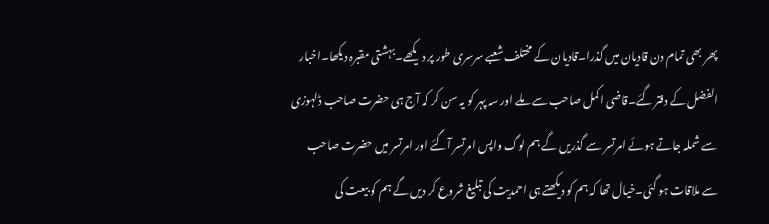پھر بھی تمام دن قادیان میں گذرا۔قادیان کے مختلف شعبے سرسری طور پر دیکھے۔بہشتی مقبرہ دیکھا۔اخبار الفضل کے دفتر گئے۔قاضی اکمل صاحب سے ملے اور سہ پہر کو یہ سن کر کہ آج ہی حضرت صاحب ڈلہوزی سے شملہ جاتے ہوئے امرتسر سے گذریں گے ہم لوگ واپس امرتسر آگئے اور امرتسر میں حضرت صاحب سے ملاقات ہو گئی۔خیال تھا کہ ہم کو دیکھتے ہی احمدیت کی تبلیغ شروع کر دیں گے ہم کو بیعت کی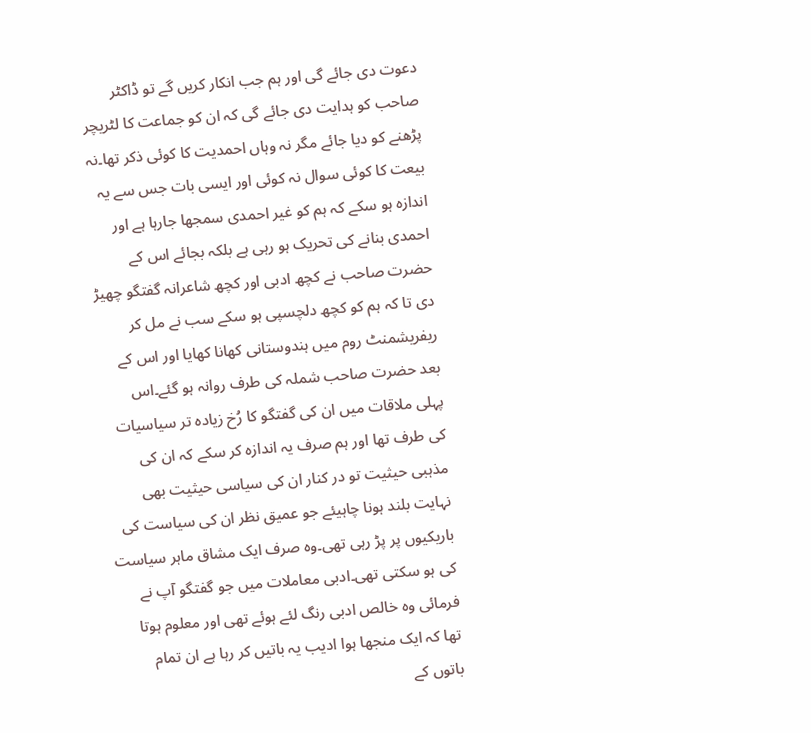دعوت دی جائے گی اور ہم جب انکار کریں گے تو ڈاکٹر صاحب کو ہدایت دی جائے گی کہ ان کو جماعت کا لٹریچر پڑھنے کو دیا جائے مگر نہ وہاں احمدیت کا کوئی ذکر تھا۔نہ بیعت کا کوئی سوال نہ کوئی اور ایسی بات جس سے یہ اندازہ ہو سکے کہ ہم کو غیر احمدی سمجھا جارہا ہے اور احمدی بنانے کی تحریک ہو رہی ہے بلکہ بجائے اس کے حضرت صاحب نے کچھ ادبی اور کچھ شاعرانہ گفتگو چھیڑ دی تا کہ ہم کو کچھ دلچسپی ہو سکے سب نے مل کر ریفریشمنٹ روم میں ہندوستانی کھانا کھایا اور اس کے بعد حضرت صاحب شملہ کی طرف روانہ ہو گئے۔اس پہلی ملاقات میں ان کی گفتگو کا رُخ زیادہ تر سیاسیات کی طرف تھا اور ہم صرف یہ اندازہ کر سکے کہ ان کی مذہبی حیثیت تو در کنار ان کی سیاسی حیثیت بھی نہایت بلند ہونا چاہیئے جو عمیق نظر ان کی سیاست کی باریکیوں پر پڑ رہی تھی۔وہ صرف ایک مشاق ماہر سیاست کی ہو سکتی تھی۔ادبی معاملات میں جو گفتگو آپ نے فرمائی وہ خالص ادبی رنگ لئے ہوئے تھی اور معلوم ہوتا تھا کہ ایک منجھا ہوا ادیب یہ باتیں کر رہا ہے ان تمام باتوں کے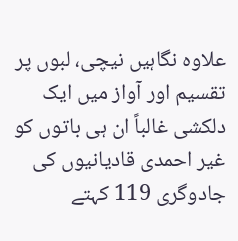علاوہ نگاہیں نیچی، لبوں پر تقسیم اور آواز میں ایک دلکشی غالباً ان ہی باتوں کو غیر احمدی قادیانیوں کی جادوگری 119 کہتے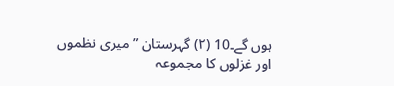ہوں گے۔10 (۲) گہرستان ” میری نظموں اور غزلوں کا مجموعہ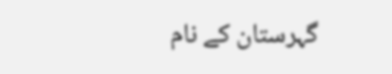گہرستان کے نام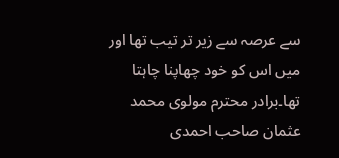سے عرصہ سے زیر تر تیب تھا اور میں اس کو خود چھاپنا چاہتا تھا۔برادر محترم مولوی محمد عثمان صاحب احمدی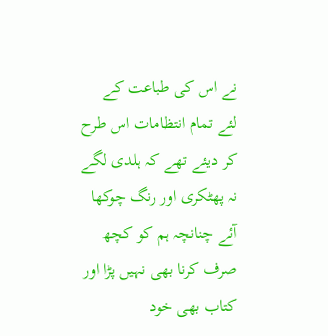نے اس کی طباعت کے لئے تمام انتظامات اس طرح کر دیئے تھے کہ ہلدی لگے نہ پھٹکری اور رنگ چوکھا آئے چنانچہ ہم کو کچھ صرف کرنا بھی نہیں پڑا اور کتاب بھی خود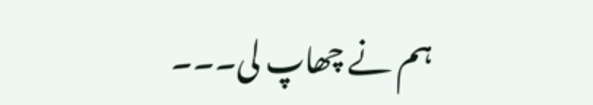ہم نے چھاپ لی۔۔۔